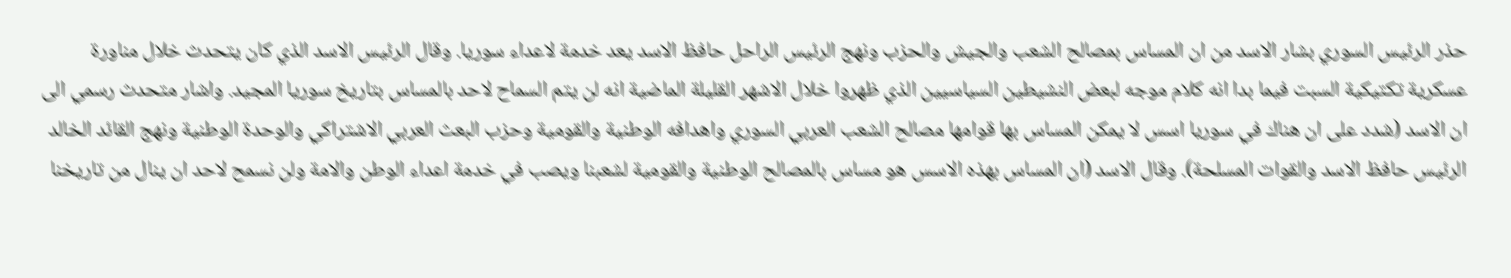حذر الرئيس السوري بشار الاسد من ان المساس بمصالح الشعب والجيش والحزب ونهج الرئيس الراحل حافظ الاسد يعد خدمة لاعداء سوريا. وقال الرئيس الاسد الذي كان يتحدث خلال مناورة عسكرية تكتيكية السبت فيما بدا انه كلام موجه لبعض النشيطين السياسيين الذي ظهروا خلال الاشهر القليلة الماضية انه لن يتم السماح لاحد بالمساس بتاريخ سوريا المجيد. واشار متحدث رسمي الى ان الاسد (شدد على ان هناك في سوريا اسس لا يمكن المساس بها قوامها مصالح الشعب العربي السوري واهدافه الوطنية والقومية وحزب البعث العربي الاشتراكي والوحدة الوطنية ونهج القائد الخالد الرئيس حافظ الاسد والقوات المسلحة). وقال الاسد (ان المساس بهذه الاسس هو مساس بالمصالح الوطنية والقومية لشعبنا ويصب في خدمة اعداء الوطن والامة ولن نسمح لاحد ان ينال من تاريخنا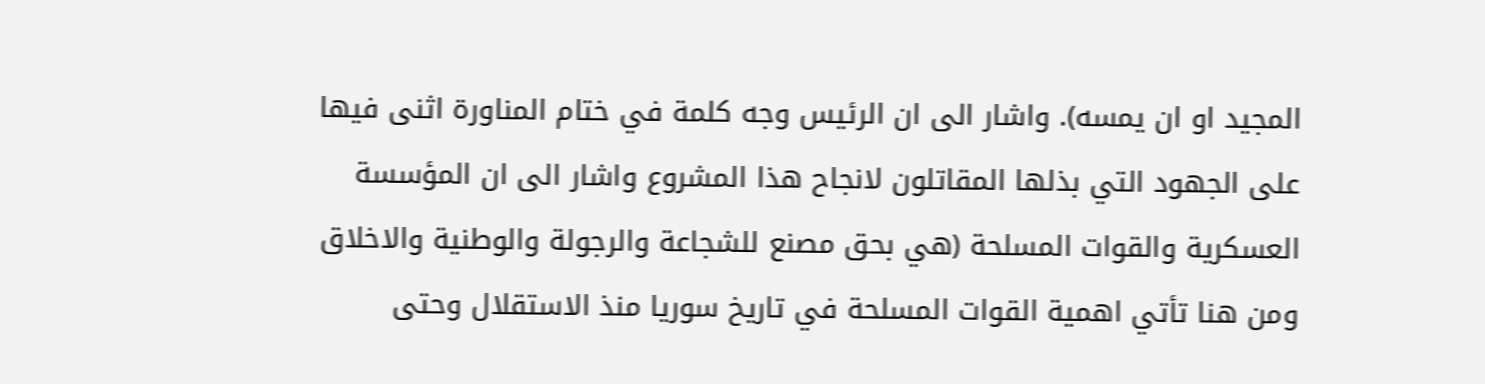المجيد او ان يمسه). واشار الى ان الرئيس وجه كلمة في ختام المناورة اثنى فيها على الجهود التي بذلها المقاتلون لانجاح هذا المشروع واشار الى ان المؤسسة العسكرية والقوات المسلحة (هي بحق مصنع للشجاعة والرجولة والوطنية والاخلاق ومن هنا تأتي اهمية القوات المسلحة في تاريخ سوريا منذ الاستقلال وحتى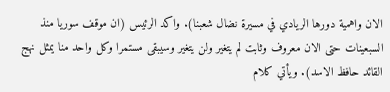الان واهمية دورها الريادي في مسيرة نضال شعبنا). واكد الرئيس (ان موقف سوريا منذ السبعينات حتى الان معروف وثابت لم يتغير ولن يتغير وسيبقى مستمرا وكل واحد منا يمثل نهج القائد حافظ الاسد). ويأتي كلام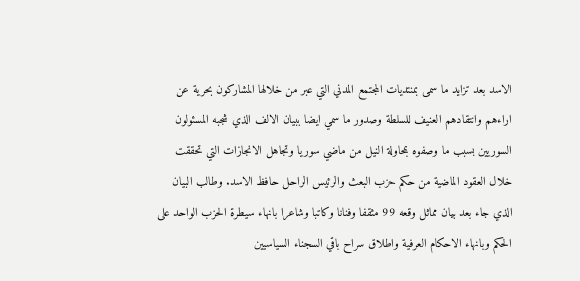الاسد بعد تزايد ما سمى بمنتديات المجتمع المدني التي عبر من خلالها المشاركون بحرية عن اراءهم وانتقادهم العنيف للسلطة وصدور ما سمي ايضا ببيان الالف الذي شجبه المسئولون السوريين بسبب ما وصفوه بمحاولة النيل من ماضي سوريا وتجاهل الانجازات التي تحققت خلال العقود الماضية من حكم حزب البعث والرئيس الراحل حافظ الاسد. وطالب البيان الذي جاء بعد بيان مماثل وقعه 99 مثقفا وفنانا وكاتبا وشاعرا بانهاء سيطرة الحزب الواحد على الحكم وبانهاء الاحكام العرفية واطلاق سراح باقي السجناء السياسيين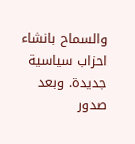والسماح بانشاء احزاب سياسية جديدة. وبعد صدور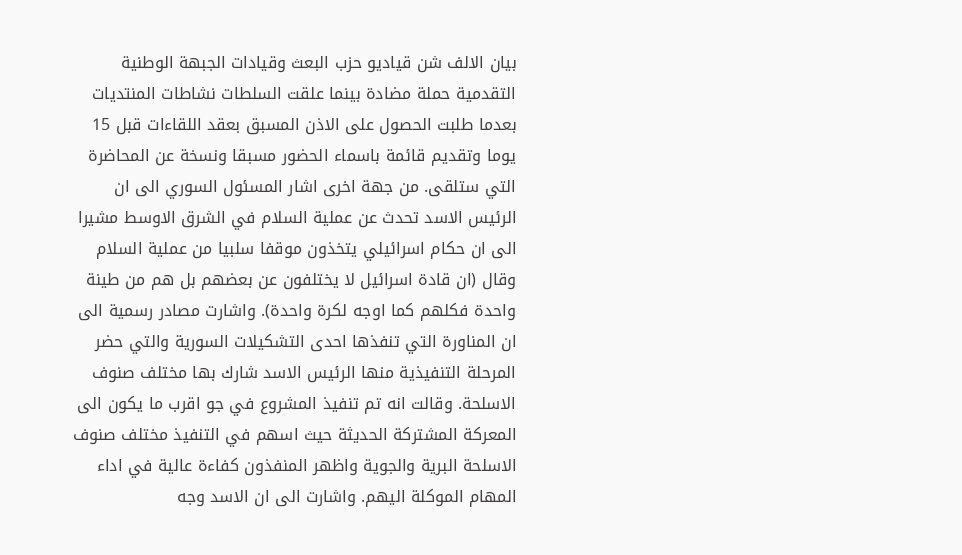بيان الالف شن قياديو حزب البعث وقيادات الجبهة الوطنية التقدمية حملة مضادة بينما علقت السلطات نشاطات المنتديات بعدما طلبت الحصول على الاذن المسبق بعقد اللقاءات قبل 15 يوما وتقديم قائمة باسماء الحضور مسبقا ونسخة عن المحاضرة التي ستلقى. من جهة اخرى اشار المسئول السوري الى ان الرئيس الاسد تحدث عن عملية السلام في الشرق الاوسط مشيرا الى ان حكام اسرائيلي يتخذون موقفا سلبيا من عملية السلام وقال (ان قادة اسرائيل لا يختلفون عن بعضهم بل هم من طينة واحدة فكلهم كما اوجه لكرة واحدة). واشارت مصادر رسمية الى ان المناورة التي تنفذها احدى التشكيلات السورية والتي حضر المرحلة التنفيذية منها الرئيس الاسد شارك بها مختلف صنوف الاسلحة. وقالت انه تم تنفيذ المشروع في جو اقرب ما يكون الى المعركة المشتركة الحديثة حيث اسهم في التنفيذ مختلف صنوف الاسلحة البرية والجوية واظهر المنفذون كفاءة عالية في اداء المهام الموكلة اليهم. واشارت الى ان الاسد وجه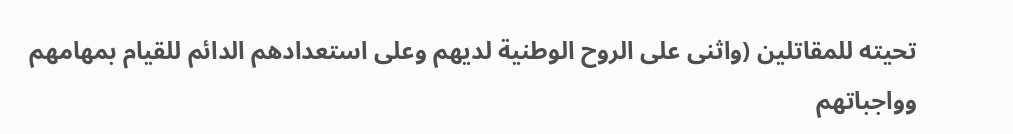تحيته للمقاتلين (واثنى على الروح الوطنية لديهم وعلى استعدادهم الدائم للقيام بمهامهم وواجباتهم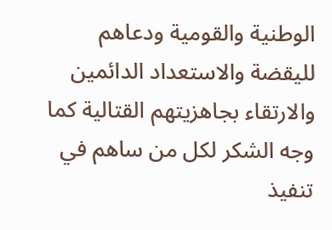الوطنية والقومية ودعاهم لليقضة والاستعداد الدائمين والارتقاء بجاهزيتهم القتالية كما وجه الشكر لكل من ساهم في تنفيذ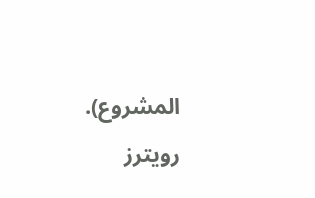المشروع). رويترز